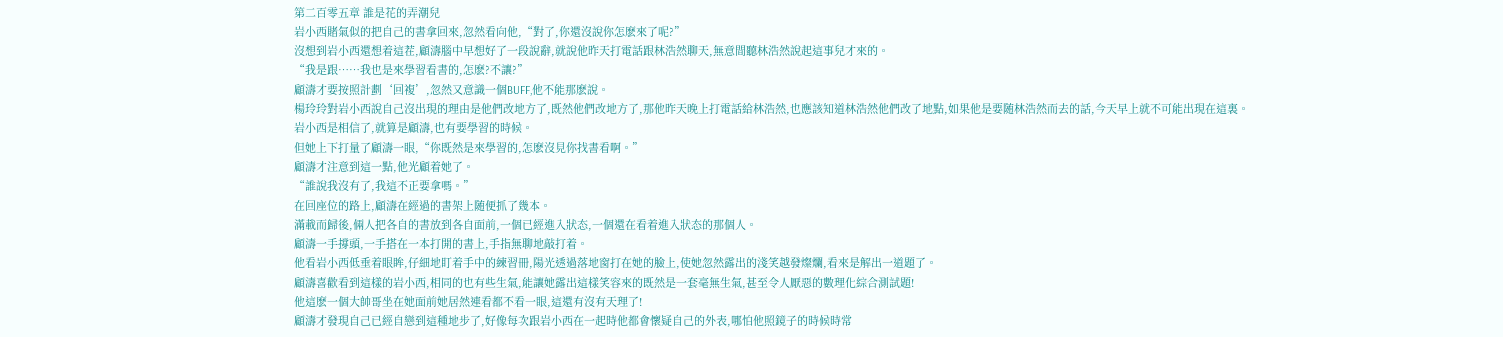第二百零五章 誰是花的弄潮兒
岩小西賭氣似的把自己的書拿回來,忽然看向他,“對了,你還沒說你怎麽來了呢?”
沒想到岩小西還想着這茬,顧濤腦中早想好了一段說辭,就說他昨天打電話跟林浩然聊天,無意間聽林浩然說起這事兒才來的。
“我是跟……我也是來學習看書的,怎麽?不讓?”
顧濤才要按照計劃‘回複’,忽然又意識一個BUFF,他不能那麽說。
楊玲玲對岩小西說自己沒出現的理由是他們改地方了,既然他們改地方了,那他昨天晚上打電話給林浩然,也應該知道林浩然他們改了地點,如果他是要随林浩然而去的話,今天早上就不可能出現在這裏。
岩小西是相信了,就算是顧濤,也有要學習的時候。
但她上下打量了顧濤一眼,“你既然是來學習的,怎麽沒見你找書看啊。”
顧濤才注意到這一點,他光顧着她了。
“誰說我沒有了,我這不正要拿嗎。”
在回座位的路上,顧濤在經過的書架上随便抓了幾本。
滿載而歸後,倆人把各自的書放到各自面前,一個已經進入狀态,一個還在看着進入狀态的那個人。
顧濤一手撐頭,一手搭在一本打開的書上,手指無聊地敲打着。
他看岩小西低垂着眼眸,仔細地盯着手中的練習冊,陽光透過落地窗打在她的臉上,使她忽然露出的淺笑越發燦爛,看來是解出一道題了。
顧濤喜歡看到這樣的岩小西,相同的也有些生氣,能讓她露出這樣笑容來的既然是一套毫無生氣,甚至令人厭惡的數理化綜合測試題!
他這麽一個大帥哥坐在她面前她居然連看都不看一眼,這還有沒有天理了!
顧濤才發現自己已經自戀到這種地步了,好像每次跟岩小西在一起時他都會懷疑自己的外表,哪怕他照鏡子的時候時常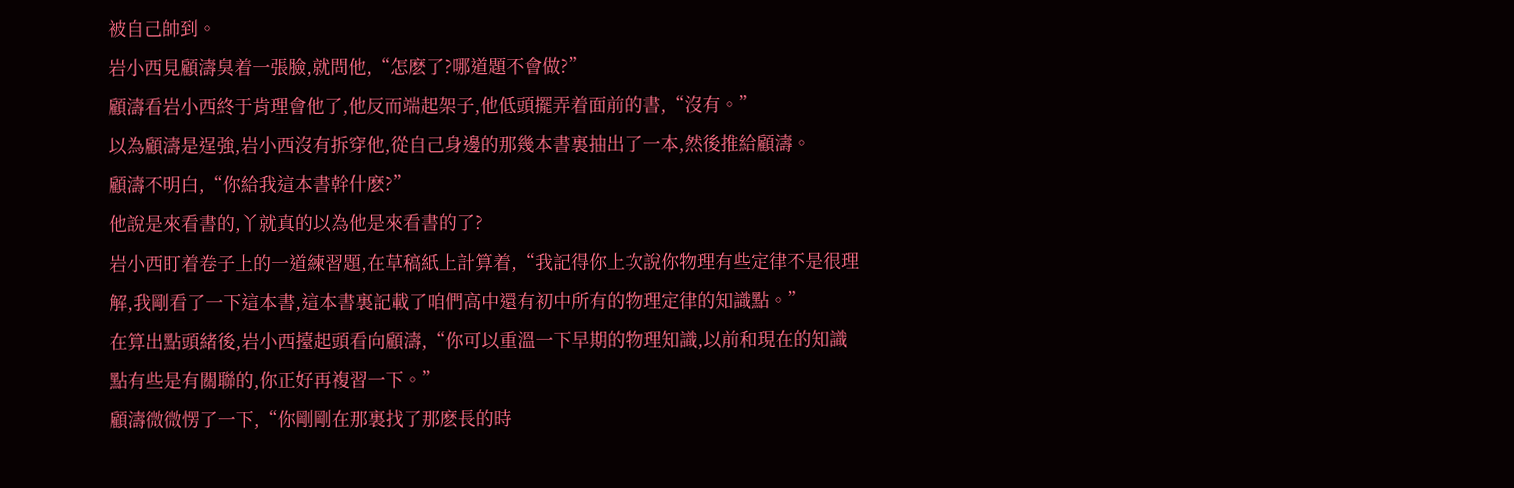被自己帥到。
岩小西見顧濤臭着一張臉,就問他,“怎麽了?哪道題不會做?”
顧濤看岩小西終于肯理會他了,他反而端起架子,他低頭擺弄着面前的書,“沒有。”
以為顧濤是逞強,岩小西沒有拆穿他,從自己身邊的那幾本書裏抽出了一本,然後推給顧濤。
顧濤不明白,“你給我這本書幹什麽?”
他說是來看書的,丫就真的以為他是來看書的了?
岩小西盯着卷子上的一道練習題,在草稿紙上計算着,“我記得你上次說你物理有些定律不是很理解,我剛看了一下這本書,這本書裏記載了咱們高中還有初中所有的物理定律的知識點。”
在算出點頭緒後,岩小西擡起頭看向顧濤,“你可以重溫一下早期的物理知識,以前和現在的知識點有些是有關聯的,你正好再複習一下。”
顧濤微微愣了一下,“你剛剛在那裏找了那麽長的時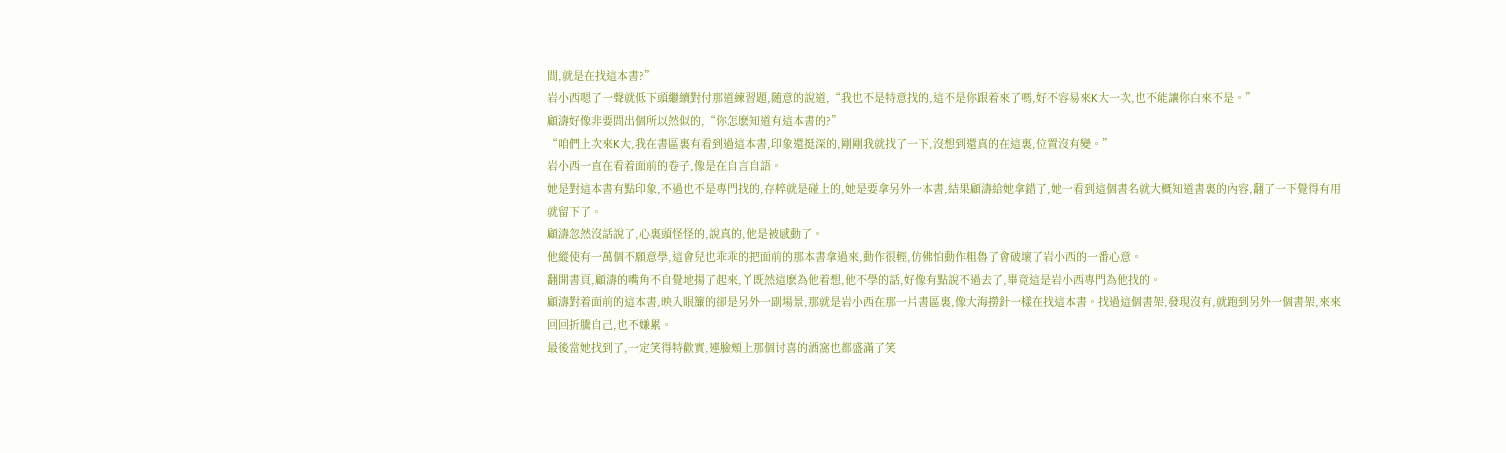間,就是在找這本書?”
岩小西嗯了一聲就低下頭繼續對付那道練習題,随意的說道,“我也不是特意找的,這不是你跟着來了嗎,好不容易來K大一次,也不能讓你白來不是。”
顧濤好像非要問出個所以然似的,“你怎麽知道有這本書的?”
“咱們上次來K大,我在書區裏有看到過這本書,印象還挺深的,剛剛我就找了一下,沒想到還真的在這裏,位置沒有變。”
岩小西一直在看着面前的卷子,像是在自言自語。
她是對這本書有點印象,不過也不是專門找的,存粹就是碰上的,她是要拿另外一本書,結果顧濤給她拿錯了,她一看到這個書名就大概知道書裏的內容,翻了一下覺得有用就留下了。
顧濤忽然沒話說了,心裏頭怪怪的,說真的,他是被感動了。
他縱使有一萬個不願意學,這會兒也乖乖的把面前的那本書拿過來,動作很輕,仿佛怕動作粗魯了會破壞了岩小西的一番心意。
翻開書頁,顧濤的嘴角不自覺地揚了起來,丫既然這麽為他着想,他不學的話,好像有點說不過去了,畢竟這是岩小西專門為他找的。
顧濤對着面前的這本書,映入眼簾的卻是另外一副場景,那就是岩小西在那一片書區裏,像大海撈針一樣在找這本書。找過這個書架,發現沒有,就跑到另外一個書架,來來回回折騰自己,也不嫌累。
最後當她找到了,一定笑得特歡實,連臉頰上那個讨喜的酒窩也都盛滿了笑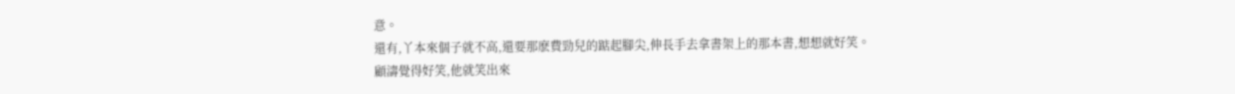意。
還有,丫本來個子就不高,還要那麽費勁兒的踮起腳尖,伸長手去拿書架上的那本書,想想就好笑。
顧濤覺得好笑,他就笑出來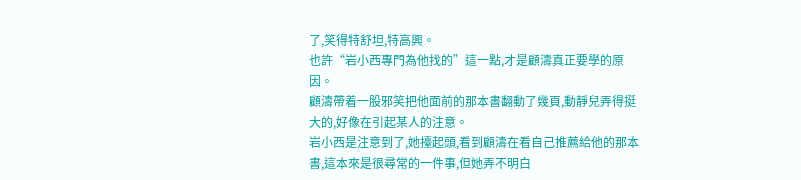了,笑得特舒坦,特高興。
也許“岩小西專門為他找的”這一點,才是顧濤真正要學的原因。
顧濤帶着一股邪笑把他面前的那本書翻動了幾頁,動靜兒弄得挺大的,好像在引起某人的注意。
岩小西是注意到了,她擡起頭,看到顧濤在看自己推薦給他的那本書,這本來是很尋常的一件事,但她弄不明白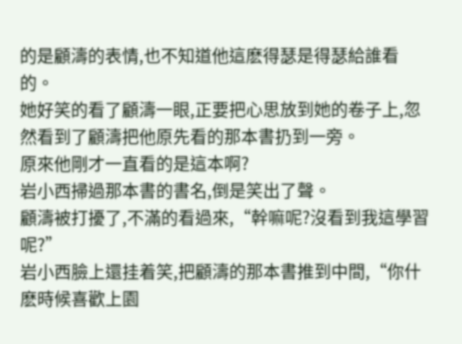的是顧濤的表情,也不知道他這麽得瑟是得瑟給誰看的。
她好笑的看了顧濤一眼,正要把心思放到她的卷子上,忽然看到了顧濤把他原先看的那本書扔到一旁。
原來他剛才一直看的是這本啊?
岩小西掃過那本書的書名,倒是笑出了聲。
顧濤被打擾了,不滿的看過來,“幹嘛呢?沒看到我這學習呢?”
岩小西臉上還挂着笑,把顧濤的那本書推到中間,“你什麽時候喜歡上園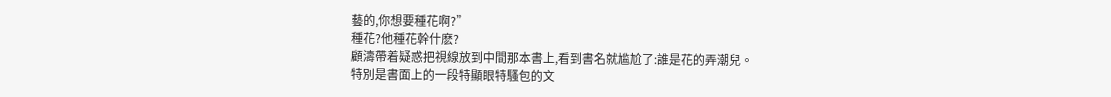藝的,你想要種花啊?”
種花?他種花幹什麽?
顧濤帶着疑惑把視線放到中間那本書上,看到書名就尴尬了:誰是花的弄潮兒。
特別是書面上的一段特顯眼特騷包的文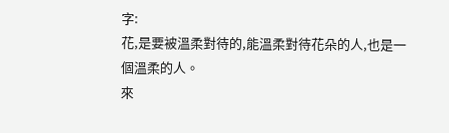字:
花,是要被溫柔對待的,能溫柔對待花朵的人,也是一個溫柔的人。
來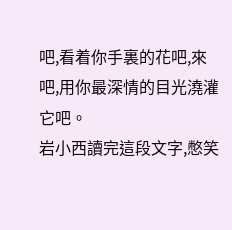吧,看着你手裏的花吧,來吧,用你最深情的目光澆灌它吧。
岩小西讀完這段文字,憋笑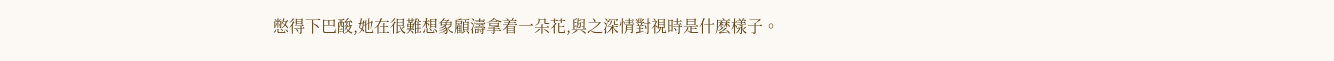憋得下巴酸,她在很難想象顧濤拿着一朵花,與之深情對視時是什麽樣子。